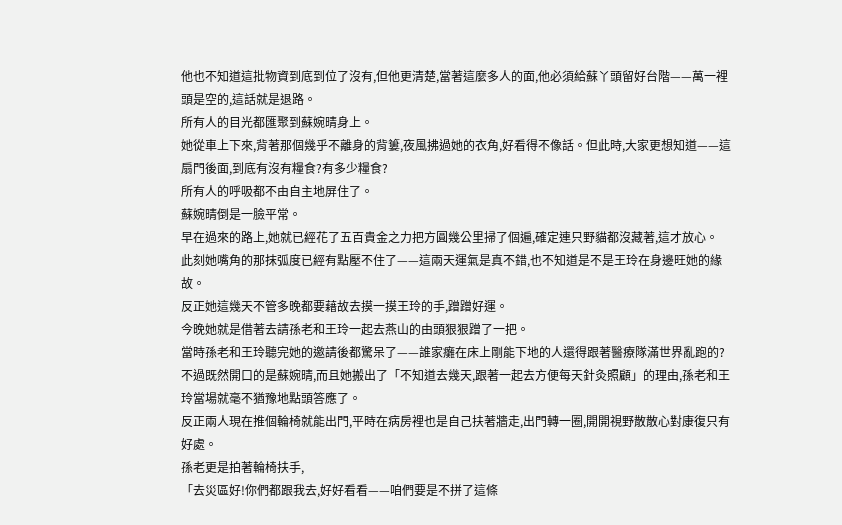他也不知道這批物資到底到位了沒有,但他更清楚,當著這麼多人的面,他必須給蘇丫頭留好台階——萬一裡頭是空的,這話就是退路。
所有人的目光都匯聚到蘇婉晴身上。
她從車上下來,背著那個幾乎不離身的背簍,夜風拂過她的衣角,好看得不像話。但此時,大家更想知道——這扇門後面,到底有沒有糧食?有多少糧食?
所有人的呼吸都不由自主地屏住了。
蘇婉晴倒是一臉平常。
早在過來的路上,她就已經花了五百貴金之力把方圓幾公里掃了個遍,確定連只野貓都沒藏著,這才放心。
此刻她嘴角的那抹弧度已經有點壓不住了——這兩天運氣是真不錯,也不知道是不是王玲在身邊旺她的緣故。
反正她這幾天不管多晚都要藉故去摸一摸王玲的手,蹭蹭好運。
今晚她就是借著去請孫老和王玲一起去燕山的由頭狠狠蹭了一把。
當時孫老和王玲聽完她的邀請後都驚呆了——誰家癱在床上剛能下地的人還得跟著醫療隊滿世界亂跑的?
不過既然開口的是蘇婉晴,而且她搬出了「不知道去幾天,跟著一起去方便每天針灸照顧」的理由,孫老和王玲當場就毫不猶豫地點頭答應了。
反正兩人現在推個輪椅就能出門,平時在病房裡也是自己扶著牆走,出門轉一圈,開開視野散散心對康復只有好處。
孫老更是拍著輪椅扶手,
「去災區好!你們都跟我去,好好看看——咱們要是不拼了這條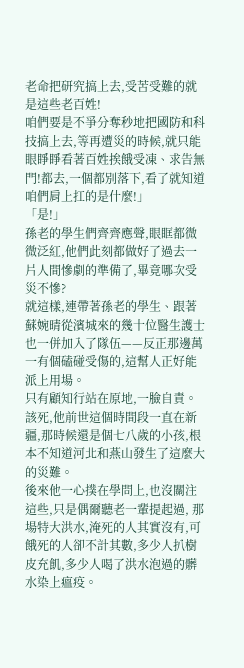老命把研究搞上去,受苦受難的就是這些老百姓!
咱們要是不爭分奪秒地把國防和科技搞上去,等再遭災的時候,就只能眼睜睜看著百姓挨餓受凍、求告無門!都去,一個都別落下,看了就知道咱們肩上扛的是什麼!」
「是!」
孫老的學生們齊齊應聲,眼眶都微微泛紅,他們此刻都做好了過去一片人間慘劇的準備了,畢竟哪次受災不慘?
就這樣,連帶著孫老的學生、跟著蘇婉晴從濱城來的幾十位醫生護士也一併加入了隊伍——反正那邊萬一有個磕碰受傷的,這幫人正好能派上用場。
只有顧知行站在原地,一臉自責。
該死,他前世這個時間段一直在新疆,那時候還是個七八歲的小孩,根本不知道河北和燕山發生了這麼大的災難。
後來他一心撲在學問上,也沒關注這些,只是偶爾聽老一輩提起過, 那場特大洪水,淹死的人其實沒有,可餓死的人卻不計其數,多少人扒樹皮充飢,多少人喝了洪水泡過的髒水染上瘟疫。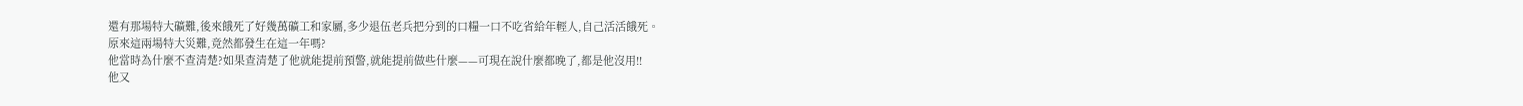還有那場特大礦難,後來餓死了好幾萬礦工和家屬,多少退伍老兵把分到的口糧一口不吃省給年輕人,自己活活餓死。
原來這兩場特大災難,竟然都發生在這一年嗎?
他當時為什麼不查清楚?如果查清楚了他就能提前預警,就能提前做些什麼——可現在說什麼都晚了,都是他沒用!!
他又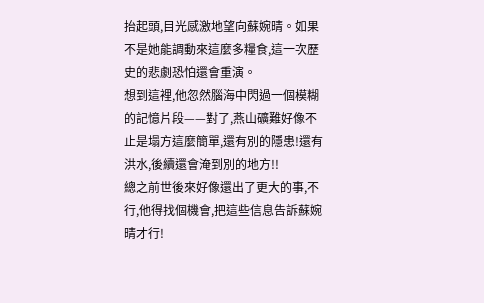抬起頭,目光感激地望向蘇婉晴。如果不是她能調動來這麼多糧食,這一次歷史的悲劇恐怕還會重演。
想到這裡,他忽然腦海中閃過一個模糊的記憶片段——對了,燕山礦難好像不止是塌方這麼簡單,還有別的隱患!還有洪水,後續還會淹到別的地方!!
總之前世後來好像還出了更大的事,不行,他得找個機會,把這些信息告訴蘇婉晴才行!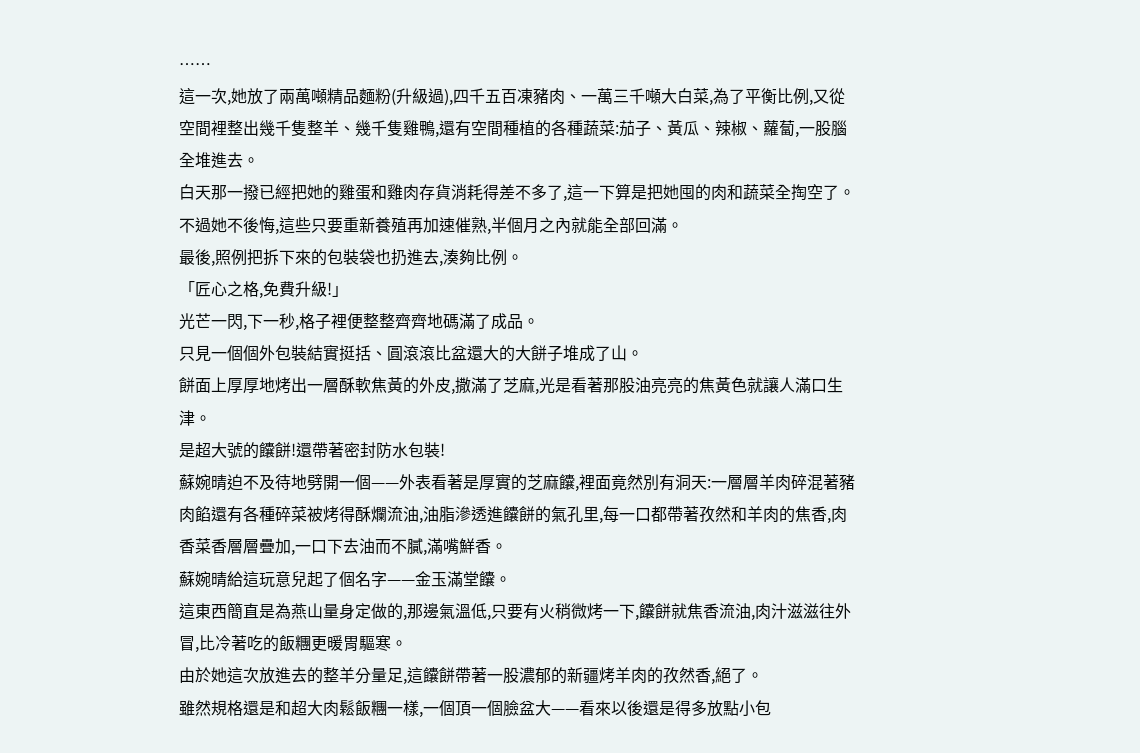……
這一次,她放了兩萬噸精品麵粉(升級過),四千五百凍豬肉、一萬三千噸大白菜,為了平衡比例,又從空間裡整出幾千隻整羊、幾千隻雞鴨,還有空間種植的各種蔬菜:茄子、黃瓜、辣椒、蘿蔔,一股腦全堆進去。
白天那一撥已經把她的雞蛋和雞肉存貨消耗得差不多了,這一下算是把她囤的肉和蔬菜全掏空了。
不過她不後悔,這些只要重新養殖再加速催熟,半個月之內就能全部回滿。
最後,照例把拆下來的包裝袋也扔進去,湊夠比例。
「匠心之格,免費升級!」
光芒一閃,下一秒,格子裡便整整齊齊地碼滿了成品。
只見一個個外包裝結實挺括、圓滾滾比盆還大的大餅子堆成了山。
餅面上厚厚地烤出一層酥軟焦黃的外皮,撒滿了芝麻,光是看著那股油亮亮的焦黃色就讓人滿口生津。
是超大號的饢餅!還帶著密封防水包裝!
蘇婉晴迫不及待地劈開一個——外表看著是厚實的芝麻饢,裡面竟然別有洞天:一層層羊肉碎混著豬肉餡還有各種碎菜被烤得酥爛流油,油脂滲透進饢餅的氣孔里,每一口都帶著孜然和羊肉的焦香,肉香菜香層層疊加,一口下去油而不膩,滿嘴鮮香。
蘇婉晴給這玩意兒起了個名字——金玉滿堂饢。
這東西簡直是為燕山量身定做的,那邊氣溫低,只要有火稍微烤一下,饢餅就焦香流油,肉汁滋滋往外冒,比冷著吃的飯糰更暖胃驅寒。
由於她這次放進去的整羊分量足,這饢餅帶著一股濃郁的新疆烤羊肉的孜然香,絕了。
雖然規格還是和超大肉鬆飯糰一樣,一個頂一個臉盆大——看來以後還是得多放點小包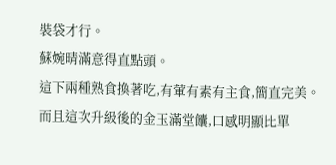裝袋才行。
蘇婉晴滿意得直點頭。
這下兩種熟食換著吃,有葷有素有主食,簡直完美。而且這次升級後的金玉滿堂饢,口感明顯比單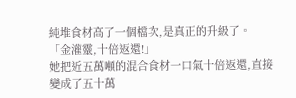純堆食材高了一個檔次,是真正的升級了。
「金灌靈,十倍返還!」
她把近五萬噸的混合食材一口氣十倍返還,直接變成了五十萬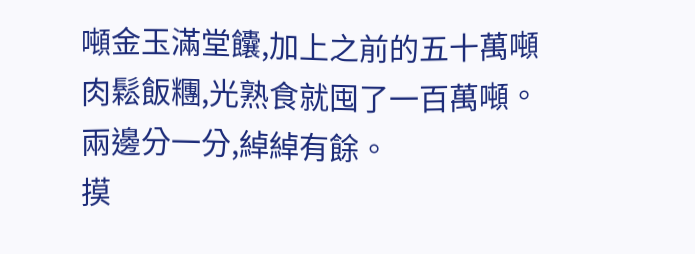噸金玉滿堂饢,加上之前的五十萬噸肉鬆飯糰,光熟食就囤了一百萬噸。
兩邊分一分,綽綽有餘。
摸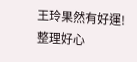王玲果然有好運!
整理好心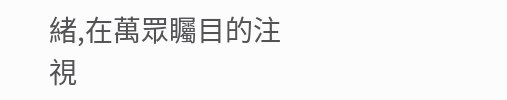緒,在萬眾矚目的注視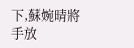下,蘇婉晴將手放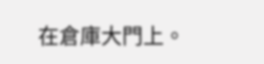在倉庫大門上。